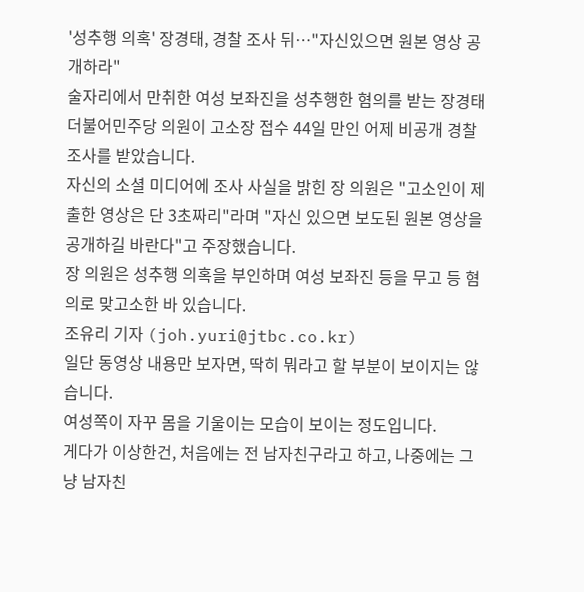'성추행 의혹' 장경태, 경찰 조사 뒤…"자신있으면 원본 영상 공개하라"
술자리에서 만취한 여성 보좌진을 성추행한 혐의를 받는 장경태 더불어민주당 의원이 고소장 접수 44일 만인 어제 비공개 경찰 조사를 받았습니다.
자신의 소셜 미디어에 조사 사실을 밝힌 장 의원은 "고소인이 제출한 영상은 단 3초짜리"라며 "자신 있으면 보도된 원본 영상을 공개하길 바란다"고 주장했습니다.
장 의원은 성추행 의혹을 부인하며 여성 보좌진 등을 무고 등 혐의로 맞고소한 바 있습니다.
조유리 기자 (joh.yuri@jtbc.co.kr)
일단 동영상 내용만 보자면, 딱히 뭐라고 할 부분이 보이지는 않습니다.
여성쪽이 자꾸 몸을 기울이는 모습이 보이는 정도입니다.
게다가 이상한건, 처음에는 전 남자친구라고 하고, 나중에는 그냥 남자친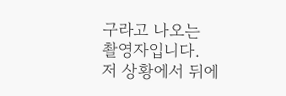구라고 나오는
촬영자입니다.
저 상황에서 뒤에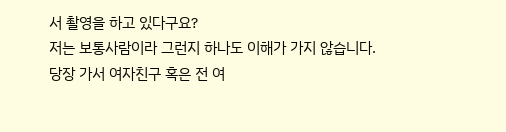서 촬영을 하고 있다구요?
저는 보통사람이라 그런지 하나도 이해가 가지 않습니다.
당장 가서 여자친구 혹은 전 여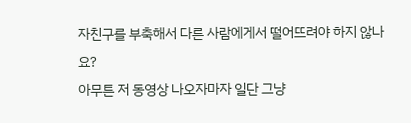자친구를 부축해서 다른 사람에게서 떨어뜨려야 하지 않나요?
아무튼 저 동영상 나오자마자 일단 그냥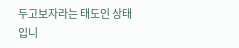두고보자라는 태도인 상태입니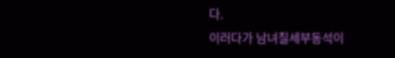다.
이러다가 남녀칠세부동석이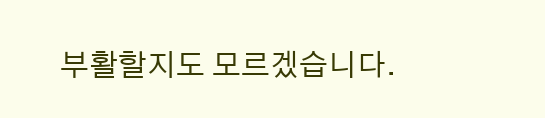부활할지도 모르겠습니다.